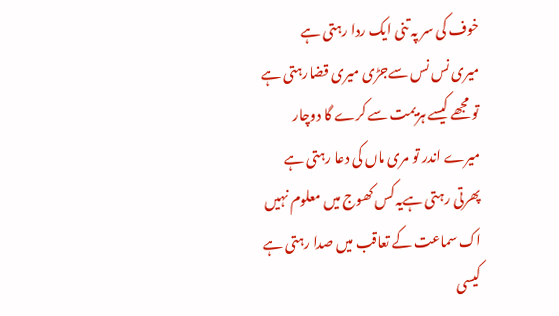خوف کی سر پہ تنی ایک ردا رہتی ہے
میری نس نس سےجڑی میری قضارہتی ہے
تو مجھے کیسے ہزیمت سے کرے گا دوچار
میرے اندر تو مری ماں کی دعا رہتی ہے
پھرتی رہتی ہےیہ کس کھوج میں معلوم نہیں
اک سماعت کے تعاقب میں صدا رہتی ہے
کیسی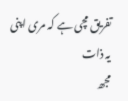تفریق مچی ہے کہ مری اپنی یہ ذات
مجھ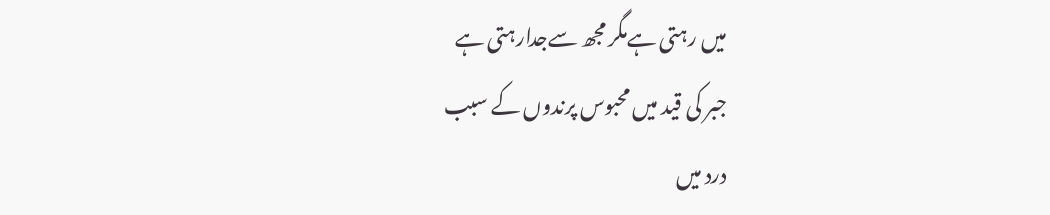میں رہتی ہےمگر مجھ سےجدارہتی ہے
جبر کی قید میں محبوس پرندوں کے سبب
درد میں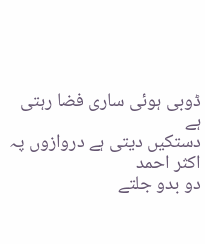ڈوبی ہوئی ساری فضا رہتی ہے
دستکیں دیتی ہے دروازوں پہ اکثر احمد
دو بدو جلتے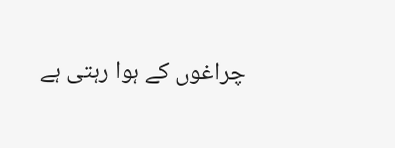چراغوں کے ہوا رہتی ہے